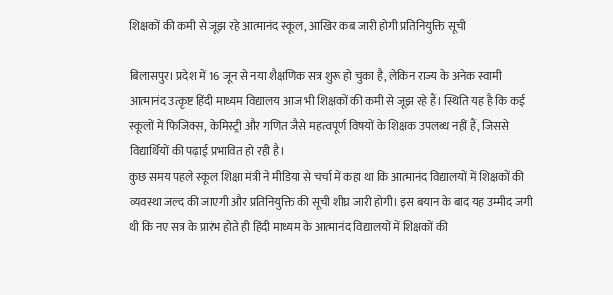शिक्षकों की कमी से जूझ रहे आत्मानंद स्कूल, आखिर कब जारी होगी प्रतिनियुक्ति सूची

बिलासपुर। प्रदेश में 16 जून से नया शैक्षणिक सत्र शुरू हो चुका है, लेकिन राज्य के अनेक स्वामी आत्मानंद उत्कृष्ट हिंदी माध्यम विद्यालय आज भी शिक्षकों की कमी से जूझ रहे हैं। स्थिति यह है कि कई स्कूलों में फिजिक्स, केमिस्ट्री और गणित जैसे महत्वपूर्ण विषयों के शिक्षक उपलब्ध नहीं हैं, जिससे विद्यार्थियों की पढ़ाई प्रभावित हो रही है।
कुछ समय पहले स्कूल शिक्षा मंत्री ने मीडिया से चर्चा में कहा था कि आत्मानंद विद्यालयों में शिक्षकों की व्यवस्था जल्द की जाएगी और प्रतिनियुक्ति की सूची शीघ्र जारी होगी। इस बयान के बाद यह उम्मीद जगी थी कि नए सत्र के प्रारंभ होते ही हिंदी माध्यम के आत्मानंद विद्यालयों में शिक्षकों की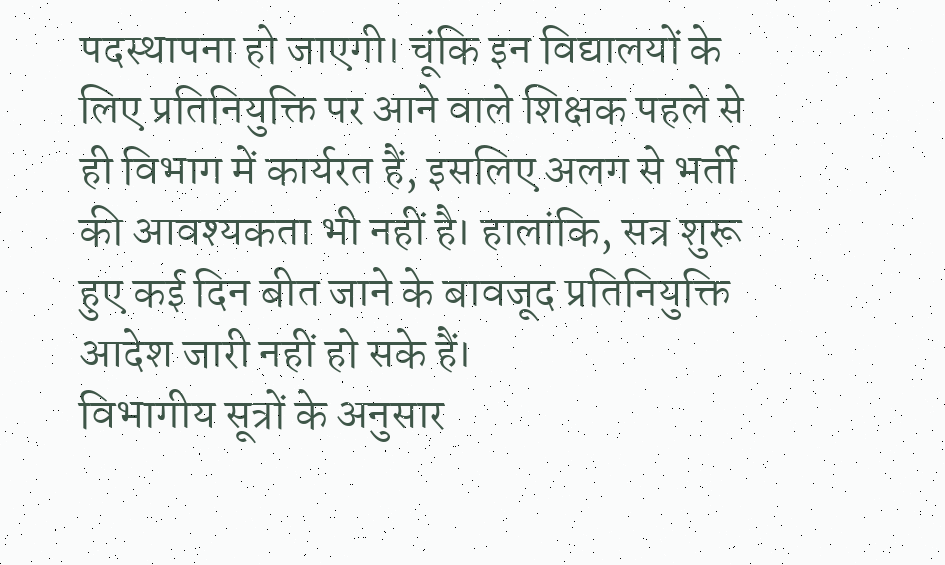पदस्थापना हो जाएगी। चूंकि इन विद्यालयों के लिए प्रतिनियुक्ति पर आने वाले शिक्षक पहले से ही विभाग में कार्यरत हैं, इसलिए अलग से भर्ती की आवश्यकता भी नहीं है। हालांकि, सत्र शुरू हुए कई दिन बीत जाने के बावजूद प्रतिनियुक्ति आदेश जारी नहीं हो सके हैं।
विभागीय सूत्रों के अनुसार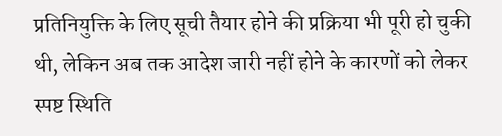प्रतिनियुक्ति के लिए सूची तैयार होने की प्रक्रिया भी पूरी हो चुकी थी, लेकिन अब तक आदेश जारी नहीं होने के कारणों को लेकर स्पष्ट स्थिति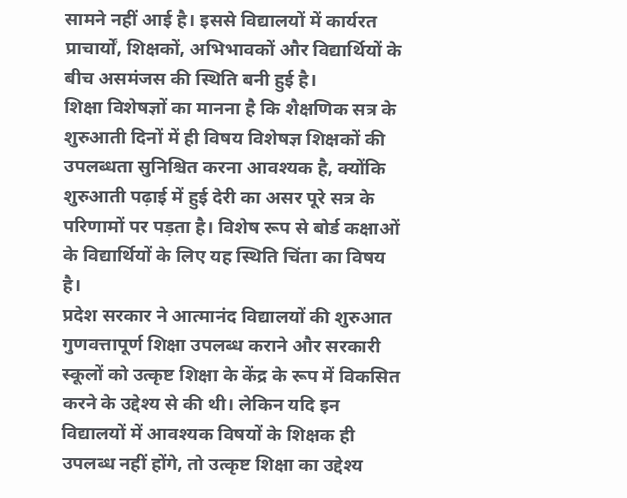सामने नहीं आई है। इससे विद्यालयों में कार्यरत प्राचार्यों, शिक्षकों, अभिभावकों और विद्यार्थियों के बीच असमंजस की स्थिति बनी हुई है।
शिक्षा विशेषज्ञों का मानना है कि शैक्षणिक सत्र के शुरुआती दिनों में ही विषय विशेषज्ञ शिक्षकों की उपलब्धता सुनिश्चित करना आवश्यक है, क्योंकि शुरुआती पढ़ाई में हुई देरी का असर पूरे सत्र के परिणामों पर पड़ता है। विशेष रूप से बोर्ड कक्षाओं के विद्यार्थियों के लिए यह स्थिति चिंता का विषय है।
प्रदेश सरकार ने आत्मानंद विद्यालयों की शुरुआत गुणवत्तापूर्ण शिक्षा उपलब्ध कराने और सरकारी स्कूलों को उत्कृष्ट शिक्षा के केंद्र के रूप में विकसित करने के उद्देश्य से की थी। लेकिन यदि इन विद्यालयों में आवश्यक विषयों के शिक्षक ही उपलब्ध नहीं होंगे, तो उत्कृष्ट शिक्षा का उद्देश्य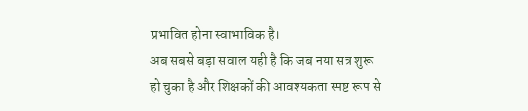प्रभावित होना स्वाभाविक है।
अब सबसे बड़ा सवाल यही है कि जब नया सत्र शुरू हो चुका है और शिक्षकों की आवश्यकता स्पष्ट रूप से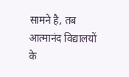सामने है, तब आत्मानंद विद्यालयों के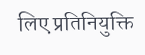लिए प्रतिनियुक्ति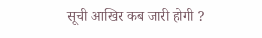सूची आखिर कब जारी होगी ?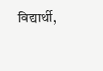विद्यार्थी,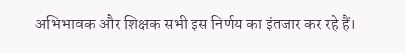अभिभावक और शिक्षक सभी इस निर्णय का इंतजार कर रहे हैं।